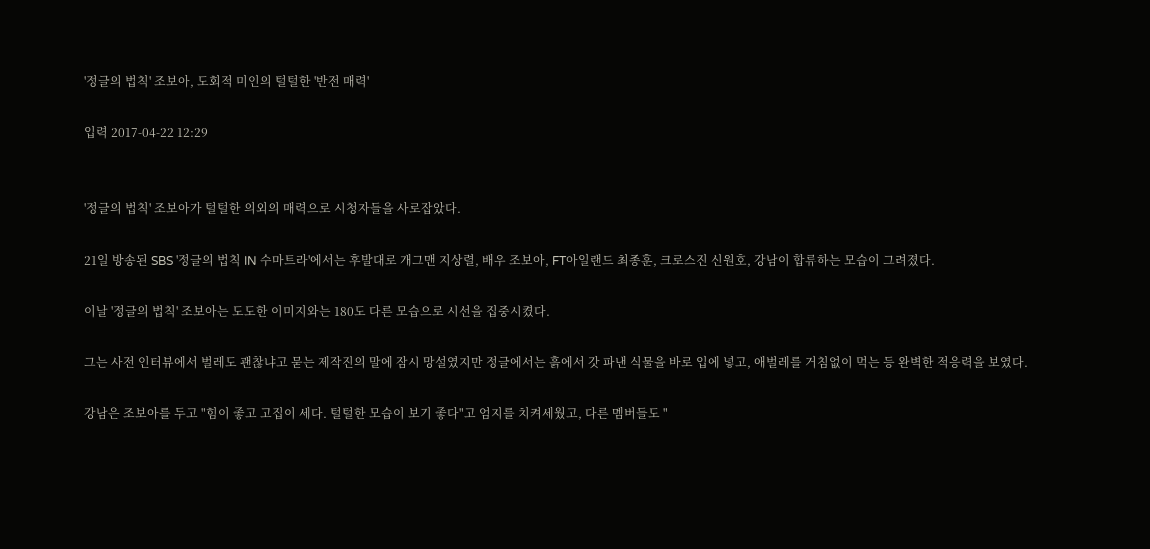'정글의 법칙' 조보아, 도회적 미인의 털털한 '반전 매력'

입력 2017-04-22 12:29


'정글의 법칙' 조보아가 털털한 의외의 매력으로 시청자들을 사로잡았다.

21일 방송된 SBS '정글의 법칙 IN 수마트라'에서는 후발대로 개그맨 지상렬, 배우 조보아, FT아일랜드 최종훈, 크로스진 신원호, 강남이 합류하는 모습이 그려졌다.

이날 '정글의 법칙' 조보아는 도도한 이미지와는 180도 다른 모습으로 시선을 집중시켰다.

그는 사전 인터뷰에서 벌레도 괜찮냐고 묻는 제작진의 말에 잠시 망설였지만 정글에서는 흙에서 갓 파낸 식물을 바로 입에 넣고, 애벌레를 거침없이 먹는 등 완벽한 적응력을 보였다.

강남은 조보아를 두고 "힘이 좋고 고집이 세다. 털털한 모습이 보기 좋다"고 엄지를 치켜세웠고, 다른 멤버들도 "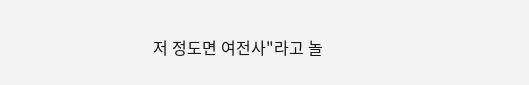저 정도면 여전사"라고 놀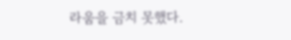라움을 금치 못했다.